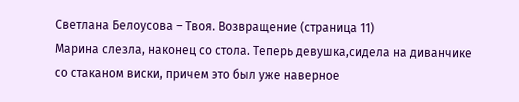Светлана Белоусова – Твоя. Возвращение (страница 11)
Марина слезла, наконец со стола. Теперь девушка,сидела на диванчике со стаканом виски, причем это был уже наверное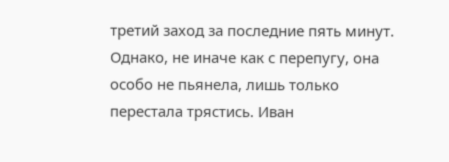третий заход за последние пять минут. Однако, не иначе как с перепугу, она особо не пьянела, лишь только перестала трястись. Иван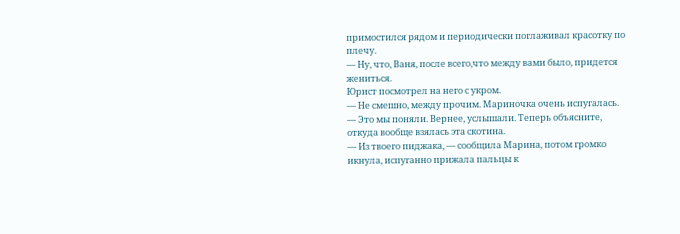примостился рядом и периодически поглаживал красотку по плечу.
— Ну, что, Ваня, после всего,что между вами было, придется жениться.
Юрист посмотрел на него с укром.
— Не смешно, между прочим. Мариночка очень испугалась.
— Это мы поняли. Вернее, услышали. Теперь объясните, откуда вообще взялась эта скотина.
— Из твоего пиджака, — сообщила Марина, потом громко икнула, испуганно прижала пальцы к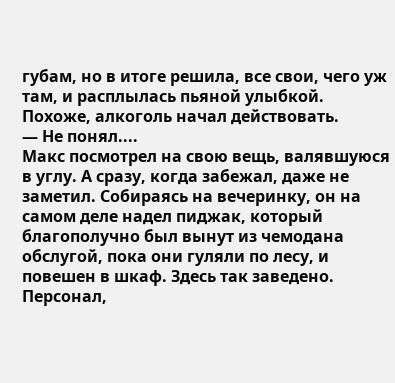губам, но в итоге решила, все свои, чего уж там, и расплылась пьяной улыбкой. Похоже, алкоголь начал действовать.
— Не понял....
Макс посмотрел на свою вещь, валявшуюся в углу. А сразу, когда забежал, даже не заметил. Собираясь на вечеринку, он на самом деле надел пиджак, который благополучно был вынут из чемодана обслугой, пока они гуляли по лесу, и повешен в шкаф. Здесь так заведено. Персонал,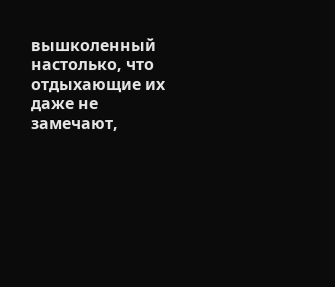вышколенный настолько, что отдыхающие их даже не замечают,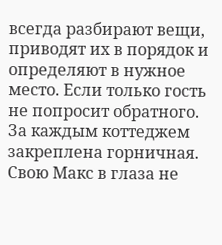всегда разбирают вещи, приводят их в порядок и определяют в нужное место. Если только гость не попросит обратного. За каждым коттеджем закреплена горничная. Свою Макс в глаза не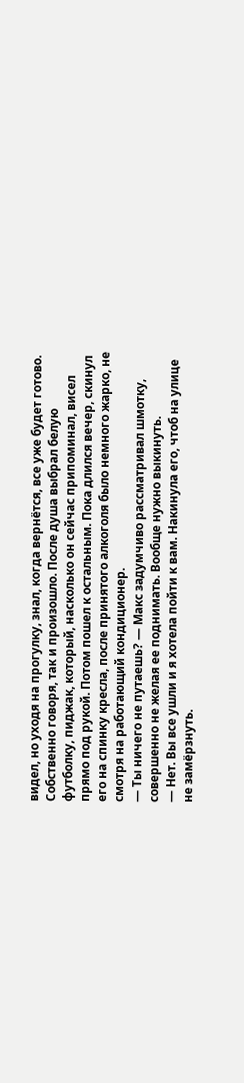видел, но уходя на прогулку, знал, когда вернётся, все уже будет готово. Собственно говоря, так и произошло. После душа выбрал белую футболку, пиджак, который, насколько он сейчас припоминал, висел прямо под рукой. Потом пошел к остальным. Пока длился вечер, скинул его на спинку кресла, после принятого алкоголя было немного жарко, не смотря на работающий кондиционер.
— Ты ничего не путаешь? — Макс задумчиво рассматривал шмотку, совершенно не желая ее поднимать. Вообще нужно выкинуть.
— Нет. Вы все ушли и я хотела пойти к вам. Накинула его, чтоб на улице не замёрзнуть.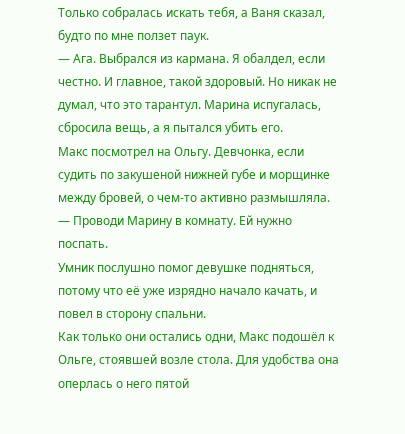Только собралась искать тебя, а Ваня сказал, будто по мне ползет паук.
— Ага. Выбрался из кармана. Я обалдел, если честно. И главное, такой здоровый. Но никак не думал, что это тарантул. Марина испугалась, сбросила вещь, а я пытался убить его.
Макс посмотрел на Ольгу. Девчонка, если судить по закушеной нижней губе и морщинке между бровей, о чем-то активно размышляла.
— Проводи Марину в комнату. Ей нужно поспать.
Умник послушно помог девушке подняться, потому что её уже изрядно начало качать, и повел в сторону спальни.
Как только они остались одни, Макс подошёл к Ольге, стоявшей возле стола. Для удобства она оперлась о него пятой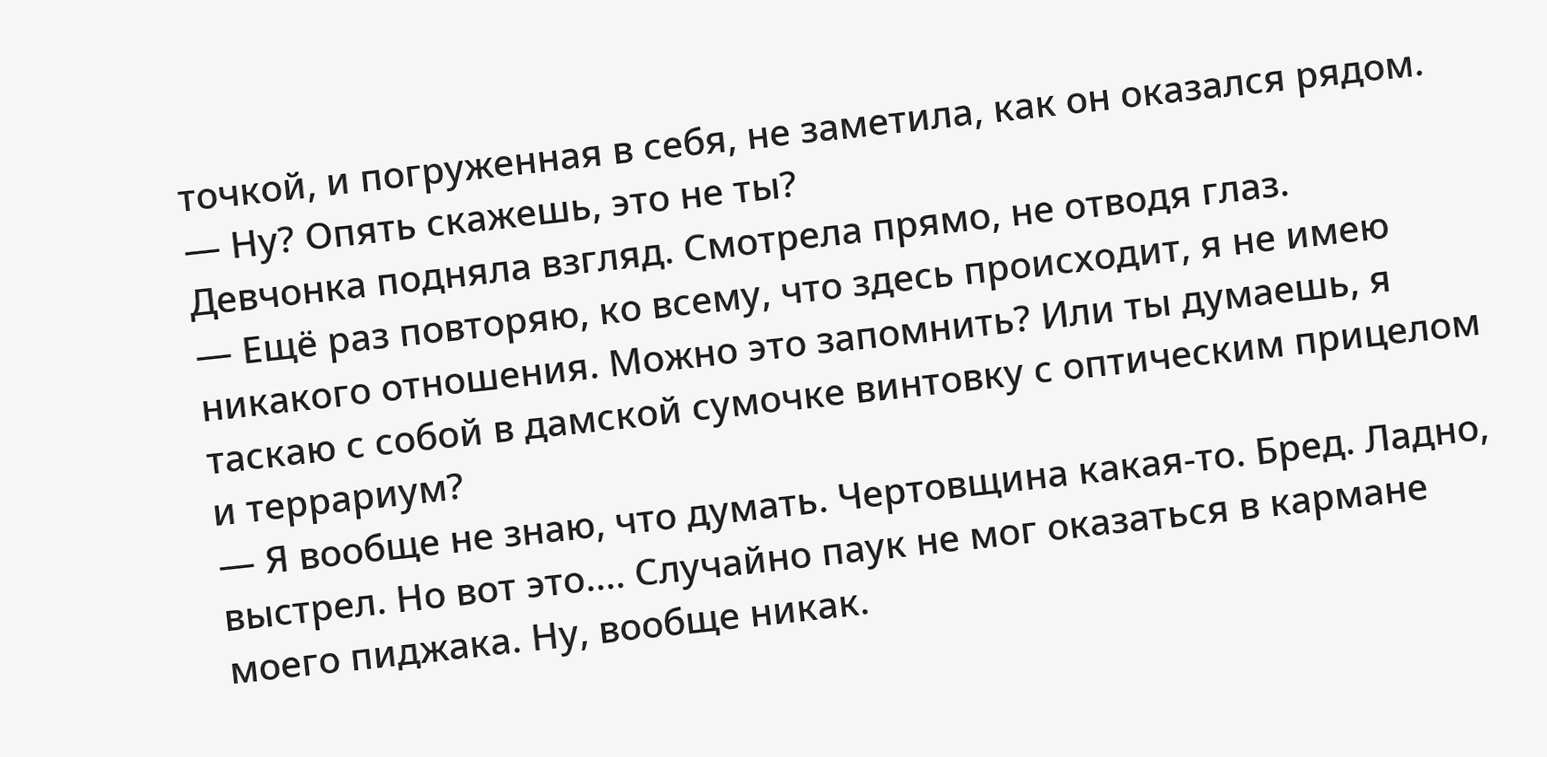точкой, и погруженная в себя, не заметила, как он оказался рядом.
— Ну? Опять скажешь, это не ты?
Девчонка подняла взгляд. Смотрела прямо, не отводя глаз.
— Ещё раз повторяю, ко всему, что здесь происходит, я не имею никакого отношения. Можно это запомнить? Или ты думаешь, я таскаю с собой в дамской сумочке винтовку с оптическим прицелом и террариум?
— Я вообще не знаю, что думать. Чертовщина какая-то. Бред. Ладно, выстрел. Но вот это.... Случайно паук не мог оказаться в кармане моего пиджака. Ну, вообще никак.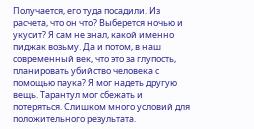Получается, его туда посадили. Из расчета, что он что? Выберется ночью и укусит? Я сам не знал, какой именно пиджак возьму. Да и потом, в наш современный век, что это за глупость, планировать убийство человека с помощью паука? Я мог надеть другую вещь. Тарантул мог сбежать и потеряться. Слишком много условий для положительного результата.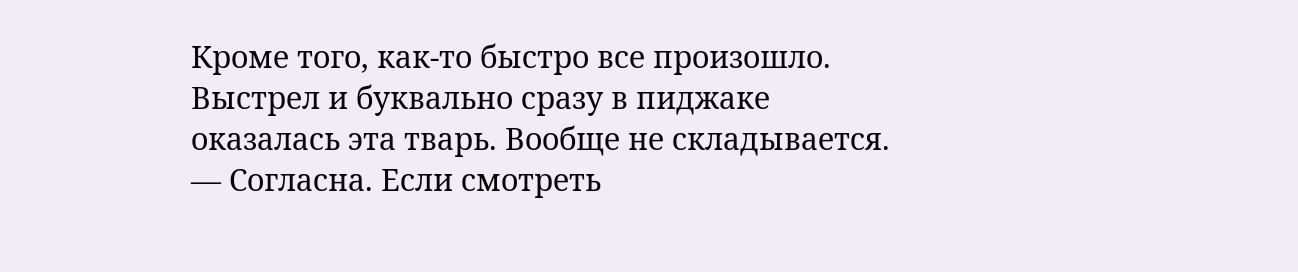Кроме того, как-то быстро все произошло. Выстрел и буквально сразу в пиджаке оказалась эта тварь. Вообще не складывается.
— Согласна. Если смотреть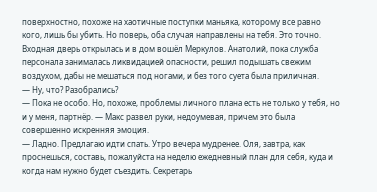поверхностно, похоже на хаотичные поступки маньяка, которому все равно кого, лишь бы убить. Но поверь, оба случая направлены на тебя. Это точно.
Входная дверь открылась и в дом вошёл Меркулов. Анатолий, пока служба персонала занималась ликвидацией опасности, решил подышать свежим воздухом, дабы не мешаться под ногами, и без того суета была приличная.
— Ну, что? Разобрались?
— Пока не особо. Но, похоже, проблемы личного плана есть не только у тебя, но и у меня, партнёр. — Макс развел руки, недоумевая, причем это была совершенно искренняя эмоция.
— Ладно. Предлагаю идти спать. Утро вечера мудренее. Оля, завтра, как проснешься, составь, пожалуйста на неделю ежедневный план для себя, куда и когда нам нужно будет съездить. Секретарь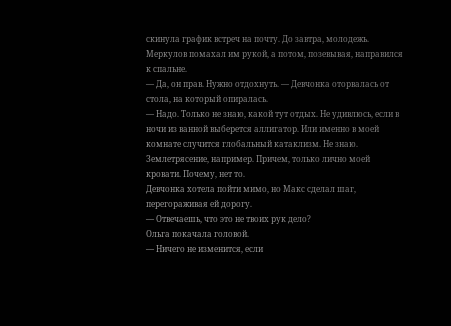скинула график встреч на почту. До завтра, молодежь.
Меркулов помахал им рукой, а потом, позевывая, направился к спальне.
— Да, он прав. Нужно отдохнуть. — Девчонка оторвалась от стола, на который опиралась.
— Надо. Только не знаю, какой тут отдых. Не удивлюсь, если в ночи из ванной выберется аллигатор. Или именно в моей комнате случится глобальный катаклизм. Не знаю. Землетрясение, например. Причем, только лично моей кровати. Почему, нет то.
Девчонка хотела пойти мимо, но Макс сделал шаг, перегораживая ей дорогу.
— Отвечаешь, что это не твоих рук дело?
Ольга покачала головой.
— Ничего не изменится, если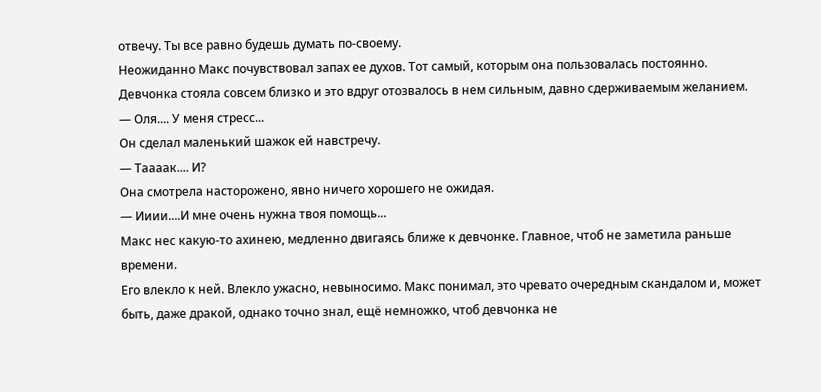отвечу. Ты все равно будешь думать по-своему.
Неожиданно Макс почувствовал запах ее духов. Тот самый, которым она пользовалась постоянно. Девчонка стояла совсем близко и это вдруг отозвалось в нем сильным, давно сдерживаемым желанием.
— Оля.... У меня стресс...
Он сделал маленький шажок ей навстречу.
— Таааак.... И?
Она смотрела насторожено, явно ничего хорошего не ожидая.
— Ииии....И мне очень нужна твоя помощь...
Макс нес какую-то ахинею, медленно двигаясь ближе к девчонке. Главное, чтоб не заметила раньше времени.
Его влекло к ней. Влекло ужасно, невыносимо. Макс понимал, это чревато очередным скандалом и, может быть, даже дракой, однако точно знал, ещё немножко, чтоб девчонка не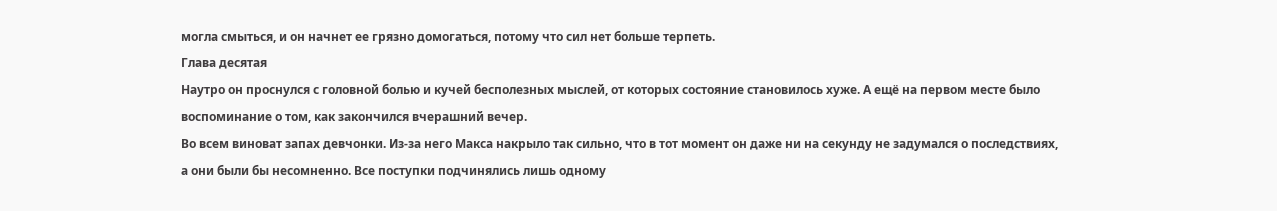могла смыться, и он начнет ее грязно домогаться, потому что сил нет больше терпеть.
Глава десятая
Наутро он проснулся с головной болью и кучей бесполезных мыслей, от которых состояние становилось хуже. А ещё на первом месте было воспоминание о том, как закончился вчерашний вечер.
Во всем виноват запах девчонки. Из-за него Макса накрыло так сильно, что в тот момент он даже ни на секунду не задумался о последствиях, а они были бы несомненно. Все поступки подчинялись лишь одному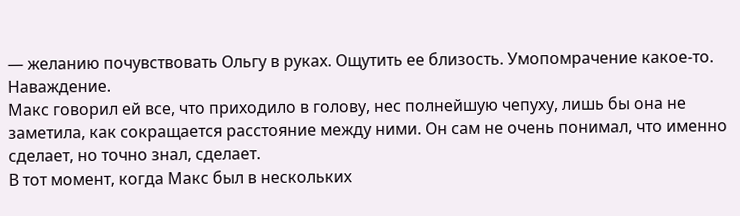— желанию почувствовать Ольгу в руках. Ощутить ее близость. Умопомрачение какое-то. Наваждение.
Макс говорил ей все, что приходило в голову, нес полнейшую чепуху, лишь бы она не заметила, как сокращается расстояние между ними. Он сам не очень понимал, что именно сделает, но точно знал, сделает.
В тот момент, когда Макс был в нескольких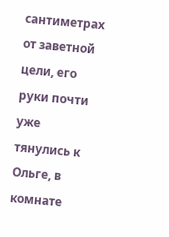сантиметрах от заветной цели, его руки почти уже тянулись к Ольге, в комнате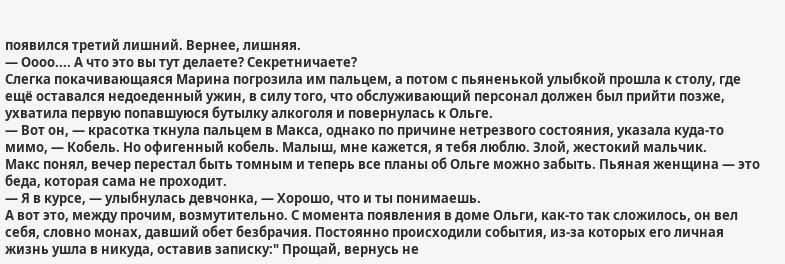появился третий лишний. Вернее, лишняя.
— Оооо.... А что это вы тут делаете? Секретничаете?
Слегка покачивающаяся Марина погрозила им пальцем, а потом с пьяненькой улыбкой прошла к столу, где ещё оставался недоеденный ужин, в силу того, что обслуживающий персонал должен был прийти позже, ухватила первую попавшуюся бутылку алкоголя и повернулась к Ольге.
— Вот он, — красотка ткнула пальцем в Макса, однако по причине нетрезвого состояния, указала куда-то мимо, — Кобель. Но офигенный кобель. Малыш, мне кажется, я тебя люблю. Злой, жестокий мальчик.
Макс понял, вечер перестал быть томным и теперь все планы об Ольге можно забыть. Пьяная женщина — это беда, которая сама не проходит.
— Я в курсе, — улыбнулась девчонка, — Хорошо, что и ты понимаешь.
А вот это, между прочим, возмутительно. С момента появления в доме Ольги, как-то так сложилось, он вел себя, словно монах, давший обет безбрачия. Постоянно происходили события, из-за которых его личная жизнь ушла в никуда, оставив записку:" Прощай, вернусь не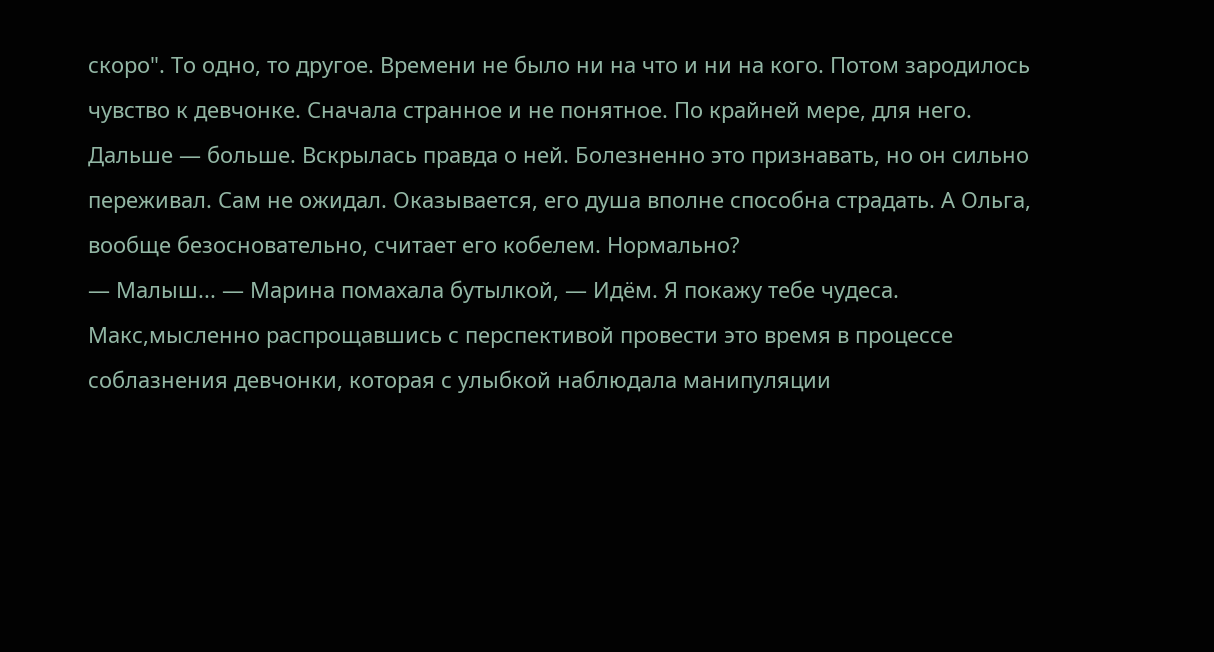скоро". То одно, то другое. Времени не было ни на что и ни на кого. Потом зародилось чувство к девчонке. Сначала странное и не понятное. По крайней мере, для него. Дальше — больше. Вскрылась правда о ней. Болезненно это признавать, но он сильно переживал. Сам не ожидал. Оказывается, его душа вполне способна страдать. А Ольга, вообще безосновательно, считает его кобелем. Нормально?
— Малыш... — Марина помахала бутылкой, — Идём. Я покажу тебе чудеса.
Макс,мысленно распрощавшись с перспективой провести это время в процессе соблазнения девчонки, которая с улыбкой наблюдала манипуляции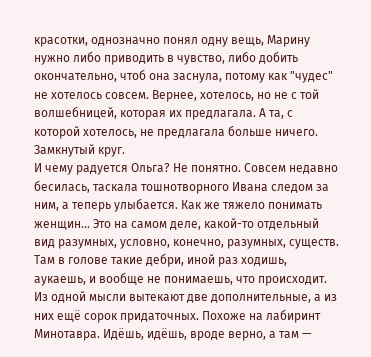красотки, однозначно понял одну вещь, Марину нужно либо приводить в чувство, либо добить окончательно, чтоб она заснула, потому как "чудес" не хотелось совсем. Вернее, хотелось, но не с той волшебницей, которая их предлагала. А та, с которой хотелось, не предлагала больше ничего. Замкнутый круг.
И чему радуется Ольга? Не понятно. Совсем недавно бесилась, таскала тошнотворного Ивана следом за ним, а теперь улыбается. Как же тяжело понимать женщин... Это на самом деле, какой-то отдельный вид разумных, условно, конечно, разумных, существ. Там в голове такие дебри, иной раз ходишь, аукаешь, и вообще не понимаешь, что происходит. Из одной мысли вытекают две дополнительные, а из них ещё сорок придаточных. Похоже на лабиринт Минотавра. Идёшь, идёшь, вроде верно, а там —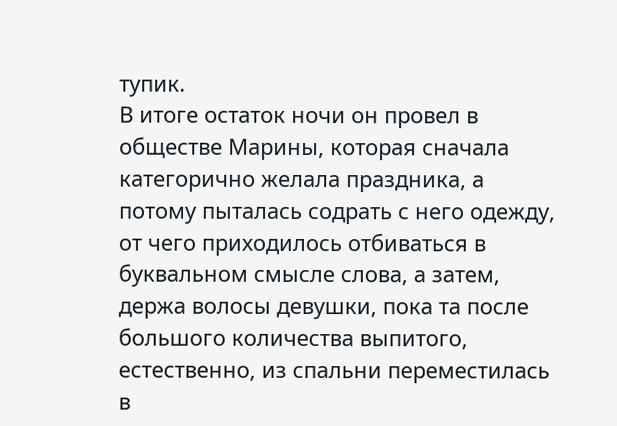тупик.
В итоге остаток ночи он провел в обществе Марины, которая сначала категорично желала праздника, а потому пыталась содрать с него одежду, от чего приходилось отбиваться в буквальном смысле слова, а затем, держа волосы девушки, пока та после большого количества выпитого, естественно, из спальни переместилась в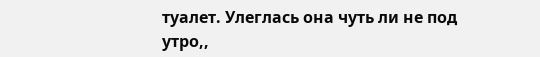туалет. Улеглась она чуть ли не под утро,,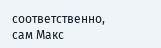соответственно, сам Макс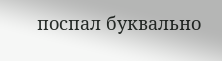поспал буквально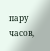пару часов,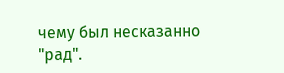чему был несказанно "рад".